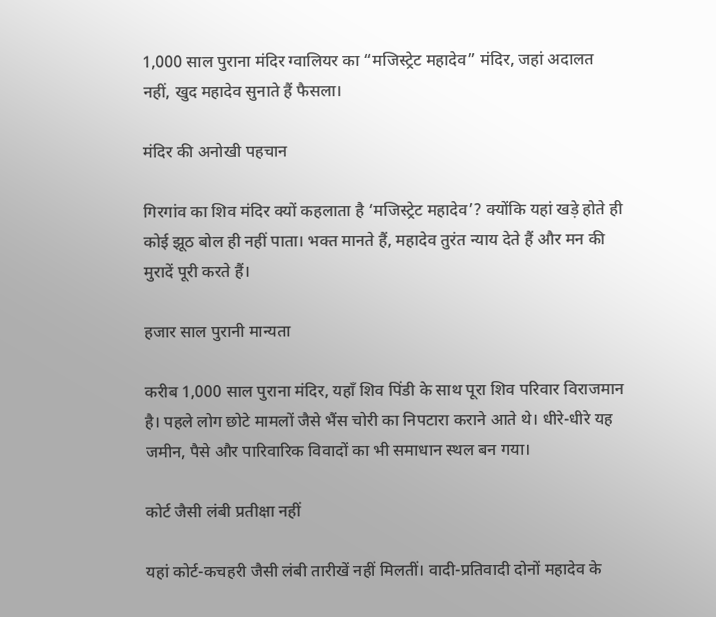1,000 साल पुराना मंदिर ग्वालियर का “मजिस्ट्रेट महादेव” मंदिर, जहां अदालत नहीं, खुद महादेव सुनाते हैं फैसला।

मंदिर की अनोखी पहचान

गिरगांव का शिव मंदिर क्यों कहलाता है ‘मजिस्ट्रेट महादेव’? क्योंकि यहां खड़े होते ही कोई झूठ बोल ही नहीं पाता। भक्त मानते हैं, महादेव तुरंत न्याय देते हैं और मन की मुरादें पूरी करते हैं।

हजार साल पुरानी मान्यता

करीब 1,000 साल पुराना मंदिर, यहाँ शिव पिंडी के साथ पूरा शिव परिवार विराजमान है। पहले लोग छोटे मामलों जैसे भैंस चोरी का निपटारा कराने आते थे। धीरे-धीरे यह जमीन, पैसे और पारिवारिक विवादों का भी समाधान स्थल बन गया।

कोर्ट जैसी लंबी प्रतीक्षा नहीं

यहां कोर्ट-कचहरी जैसी लंबी तारीखें नहीं मिलतीं। वादी-प्रतिवादी दोनों महादेव के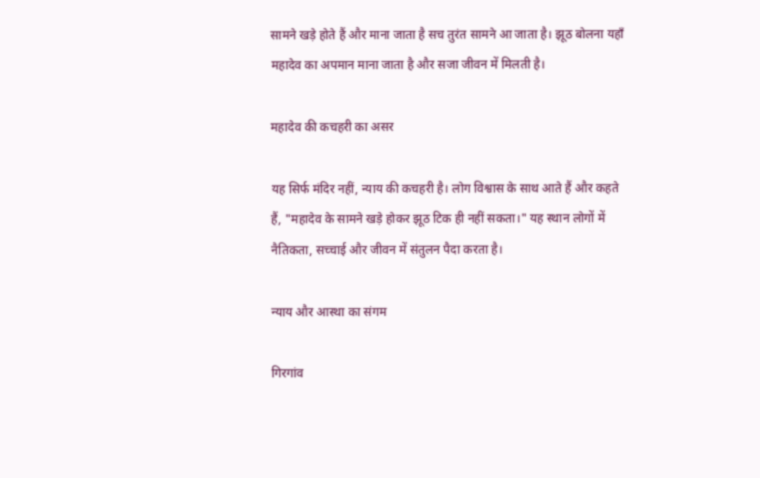सामने खड़े होते हैं और माना जाता है सच तुरंत सामने आ जाता है। झूठ बोलना यहाँ महादेव का अपमान माना जाता है और सजा जीवन में मिलती है।

महादेव की कचहरी का असर

यह सिर्फ मंदिर नहीं, न्याय की कचहरी है। लोग विश्वास के साथ आते हैं और कहते हैं, "महादेव के सामने खड़े होकर झूठ टिक ही नहीं सकता।" यह स्थान लोगों में नैतिकता, सच्चाई और जीवन में संतुलन पैदा करता है।

न्याय और आस्था का संगम

गिरगांव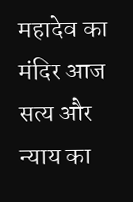महादेव का मंदिर आज सत्य और न्याय का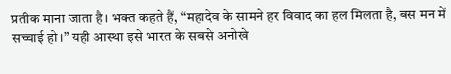प्रतीक माना जाता है। भक्त कहते हैं, “महादेव के सामने हर विवाद का हल मिलता है, बस मन में सच्चाई हो।” यही आस्था इसे भारत के सबसे अनोखे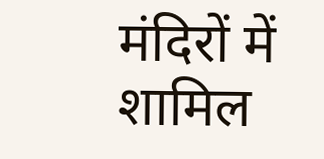मंदिरों में शामिल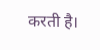करती है।